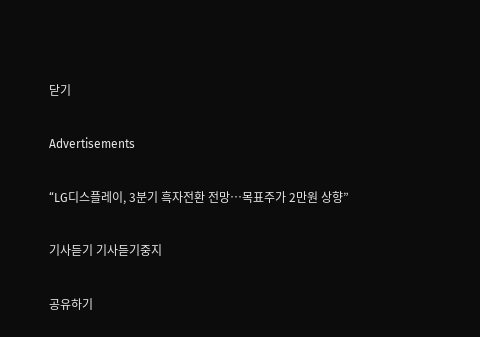닫기

Advertisements

“LG디스플레이, 3분기 흑자전환 전망…목표주가 2만원 상향”

기사듣기 기사듣기중지

공유하기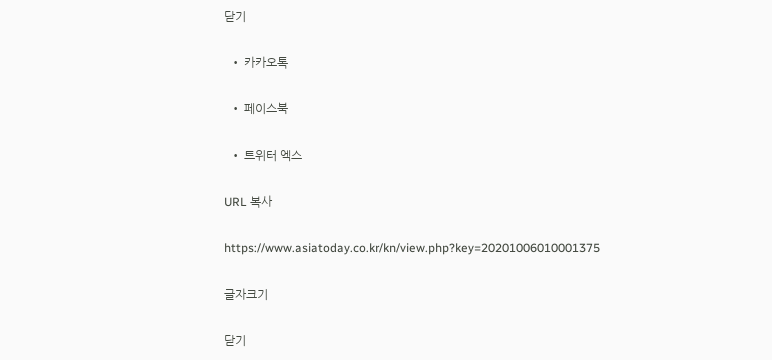닫기

  • 카카오톡

  • 페이스북

  • 트위터 엑스

URL 복사

https://www.asiatoday.co.kr/kn/view.php?key=20201006010001375

글자크기

닫기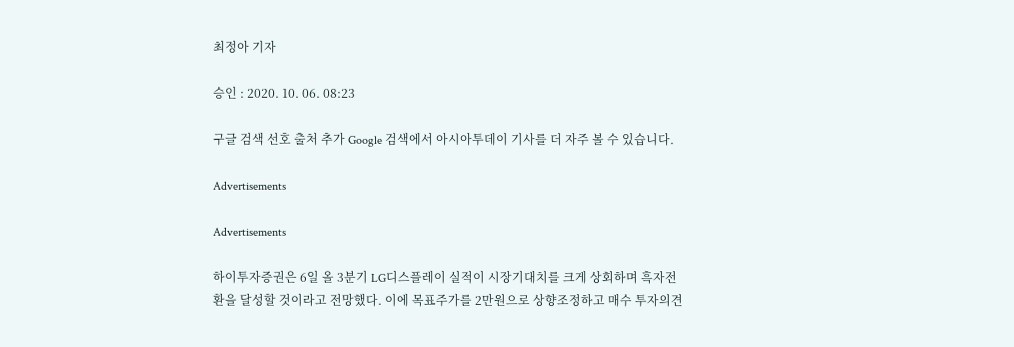최정아 기자

승인 : 2020. 10. 06. 08:23

구글 검색 선호 출처 추가 Google 검색에서 아시아투데이 기사를 더 자주 볼 수 있습니다.

Advertisements

Advertisements

하이투자증권은 6일 올 3분기 LG디스플레이 실적이 시장기대치를 크게 상회하며 흑자전환을 달성할 것이라고 전망했다. 이에 목표주가를 2만원으로 상향조정하고 매수 투자의견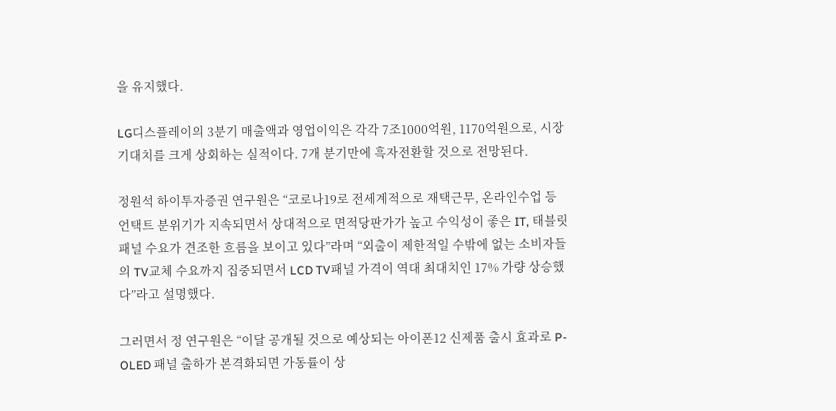을 유지했다.

LG디스플레이의 3분기 매출액과 영업이익은 각각 7조1000억원, 1170억원으로, 시장기대치를 크게 상회하는 실적이다. 7개 분기만에 흑자전환할 것으로 전망된다.

정원석 하이투자증권 연구원은 “코로나19로 전세계적으로 재택근무, 온라인수업 등 언택트 분위기가 지속되면서 상대적으로 면적당판가가 높고 수익성이 좋은 IT, 태블릿 패널 수요가 견조한 흐름을 보이고 있다”라며 “외출이 제한적일 수밖에 없는 소비자들의 TV교체 수요까지 집중되면서 LCD TV패널 가격이 역대 최대치인 17% 가량 상승했다”라고 설명했다.

그러면서 정 연구원은 “이달 공개될 것으로 예상되는 아이폰12 신제품 출시 효과로 P-OLED 패널 출하가 본격화되면 가동률이 상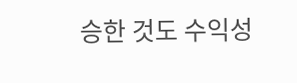승한 것도 수익성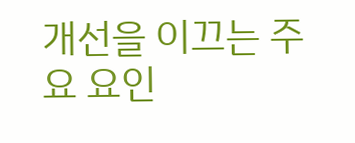개선을 이끄는 주요 요인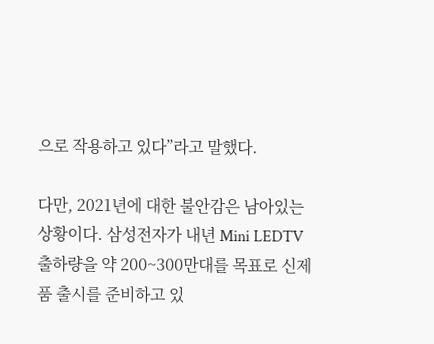으로 작용하고 있다”라고 말했다.

다만, 2021년에 대한 불안감은 남아있는 상황이다. 삼성전자가 내년 Mini LEDTV 출하량을 약 200~300만대를 목표로 신제품 출시를 준비하고 있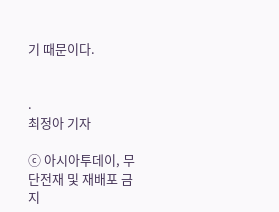기 때문이다.


.
최정아 기자

ⓒ 아시아투데이, 무단전재 및 재배포 금지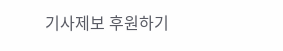기사제보 후원하기